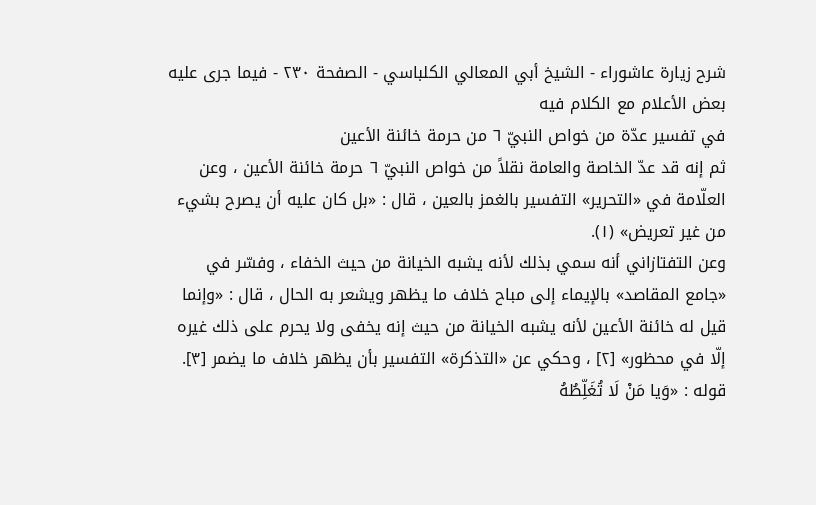شرح زيارة عاشوراء - الشيخ أبي المعالي الكلباسي - الصفحة ٢٣٠ - فيما جرى عليه بعض الأعلام مع الكلام فيه
في تفسير عدّة من خواص النبيّ ٦ من حرمة خائنة الأعين
ثم إنه قد عدّ الخاصة والعامة نقلاً من خواص النبيّ ٦ حرمة خائنة الأعين ، وعن العلّامة في «التحرير» التفسير بالغمز بالعين ، قال : «بل كان عليه أن يصرح بشيء من غير تعريض» (١).
وعن التفتازاني أنه سمي بذلك لأنه يشبه الخيانة من حيث الخفاء ، وفسّر في «جامع المقاصد» بالإيماء إلى مباح خلاف ما يظهر ويشعر به الحال ، قال : «وإنما قيل له خائنة الأعين لأنه يشبه الخيانة من حيث إنه يخفى ولا يحرم على ذلك غيره إلّا في محظور» [٢] ، وحكي عن «التذكرة» التفسير بأن يظهر خلاف ما يضمر [٣].
قوله : «وَيا مَنْ لَا تُغَلِّطُهُ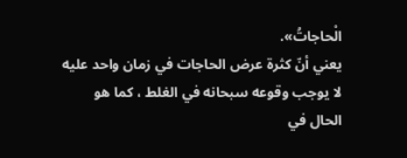الْحاجاتُ».
يعني أنّ كثرة عرض الحاجات في زمان واحد عليه لا يوجب وقوعه سبحانه في الغلط ، كما هو الحال في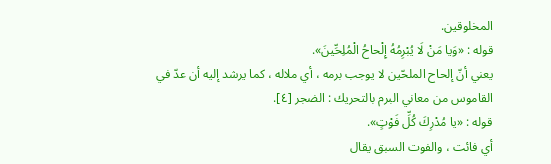المخلوقين.
قوله : «وَيا مَنْ لَا يُبْرِمُهُ إِلْحاحُ الْمُلِحِّينَ».
يعني أنّ إلحاح الملحّين لا يوجب برمه ، أي ملاله ، كما يرشد إليه أن عدّ في القاموس من معاني البرم بالتحريك : الضجر [٤].
قوله : «يا مُدْرِكَ كُلِّ فَوْتٍ».
أي فائت ، والفوت السبق يقال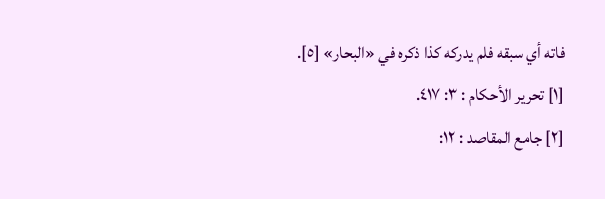فاته أي سبقه فلم يدركه كذا ذكره في «البحار» [٥].
[١] تحرير الأحكام : ٣: ٤١٧.
[٢] جامع المقاصد : ١٢: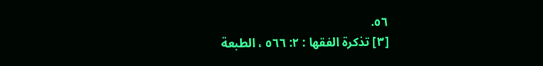٥٦.
[٣] تذكرة الفقها : ٢: ٥٦٦ ، الطبعة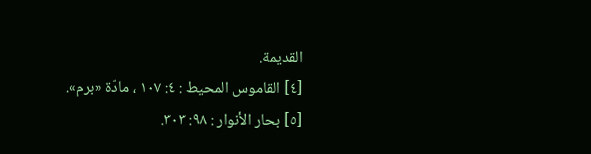القديمة.
[٤] القاموس المحيط : ٤: ١٠٧ ، مادّة «برم».
[٥] بحار الأنوار : ٩٨: ٣٠٣.